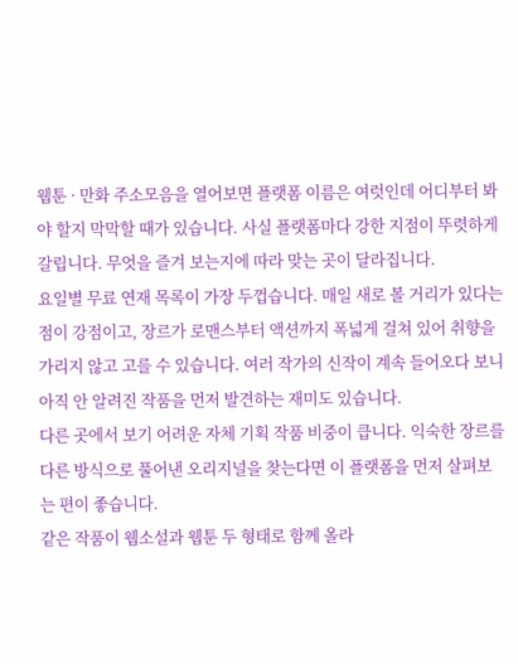웹툰 · 만화 주소모음을 열어보면 플랫폼 이름은 여럿인데 어디부터 봐야 할지 막막할 때가 있습니다. 사실 플랫폼마다 강한 지점이 뚜렷하게 갈립니다. 무엇을 즐겨 보는지에 따라 맞는 곳이 달라집니다.
요일별 무료 연재 목록이 가장 두껍습니다. 매일 새로 볼 거리가 있다는 점이 강점이고, 장르가 로맨스부터 액션까지 폭넓게 걸쳐 있어 취향을 가리지 않고 고를 수 있습니다. 여러 작가의 신작이 계속 들어오다 보니 아직 안 알려진 작품을 먼저 발견하는 재미도 있습니다.
다른 곳에서 보기 어려운 자체 기획 작품 비중이 큽니다. 익숙한 장르를 다른 방식으로 풀어낸 오리지널을 찾는다면 이 플랫폼을 먼저 살펴보는 편이 좋습니다.
같은 작품이 웹소설과 웹툰 두 형태로 함께 올라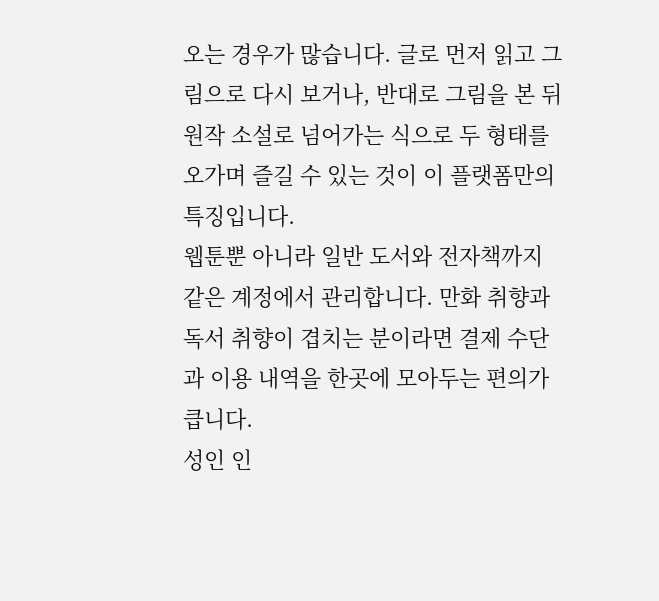오는 경우가 많습니다. 글로 먼저 읽고 그림으로 다시 보거나, 반대로 그림을 본 뒤 원작 소설로 넘어가는 식으로 두 형태를 오가며 즐길 수 있는 것이 이 플랫폼만의 특징입니다.
웹툰뿐 아니라 일반 도서와 전자책까지 같은 계정에서 관리합니다. 만화 취향과 독서 취향이 겹치는 분이라면 결제 수단과 이용 내역을 한곳에 모아두는 편의가 큽니다.
성인 인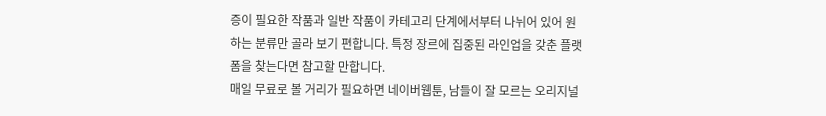증이 필요한 작품과 일반 작품이 카테고리 단계에서부터 나뉘어 있어 원하는 분류만 골라 보기 편합니다. 특정 장르에 집중된 라인업을 갖춘 플랫폼을 찾는다면 참고할 만합니다.
매일 무료로 볼 거리가 필요하면 네이버웹툰, 남들이 잘 모르는 오리지널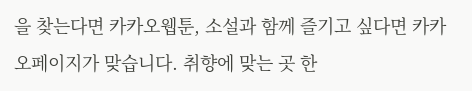을 찾는다면 카카오웹툰, 소설과 함께 즐기고 싶다면 카카오페이지가 맞습니다. 취향에 맞는 곳 한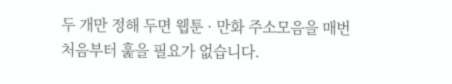두 개만 정해 두면 웹툰 · 만화 주소모음을 매번 처음부터 훑을 필요가 없습니다.